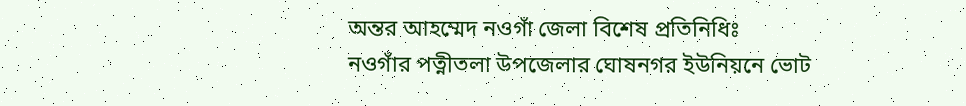অন্তর আহম্মেদ নওগাঁ জেলা বিশেষ প্রতিনিধিঃ
নওগাঁর পত্নীতলা উপজেলার ঘোষনগর ইউনিয়নে ভোট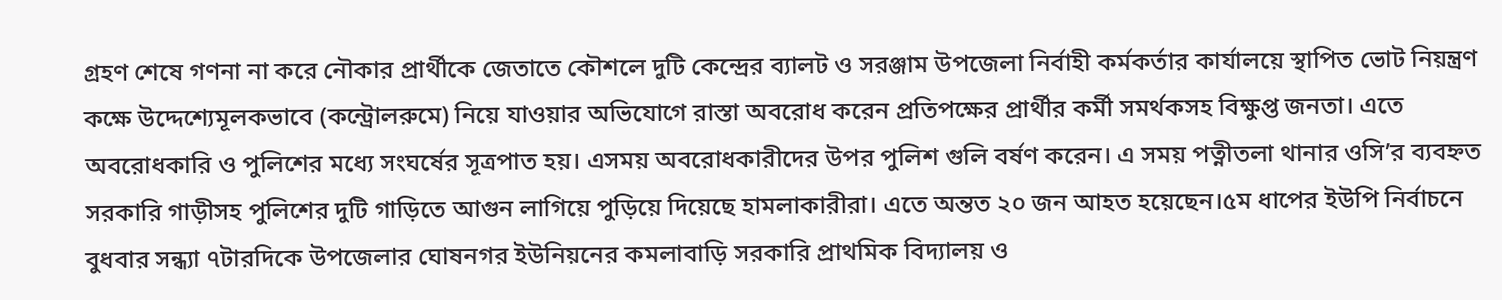গ্রহণ শেষে গণনা না করে নৌকার প্রার্থীকে জেতাতে কৌশলে দুটি কেন্দ্রের ব্যালট ও সরঞ্জাম উপজেলা নির্বাহী কর্মকর্তার কার্যালয়ে স্থাপিত ভোট নিয়ন্ত্রণ কক্ষে উদ্দেশ্যেমূলকভাবে (কন্ট্রোলরুমে) নিয়ে যাওয়ার অভিযোগে রাস্তা অবরোধ করেন প্রতিপক্ষের প্রার্থীর কর্মী সমর্থকসহ বিক্ষুপ্ত জনতা। এতে অবরোধকারি ও পুলিশের মধ্যে সংঘর্ষের সূত্রপাত হয়। এসময় অবরোধকারীদের উপর পুলিশ গুলি বর্ষণ করেন। এ সময় পত্নীতলা থানার ওসি’র ব্যবহ্নত সরকারি গাড়ীসহ পুলিশের দুটি গাড়িতে আগুন লাগিয়ে পুড়িয়ে দিয়েছে হামলাকারীরা। এতে অন্তত ২০ জন আহত হয়েছেন।৫ম ধাপের ইউপি নির্বাচনে বুধবার সন্ধ্যা ৭টারদিকে উপজেলার ঘোষনগর ইউনিয়নের কমলাবাড়ি সরকারি প্রাথমিক বিদ্যালয় ও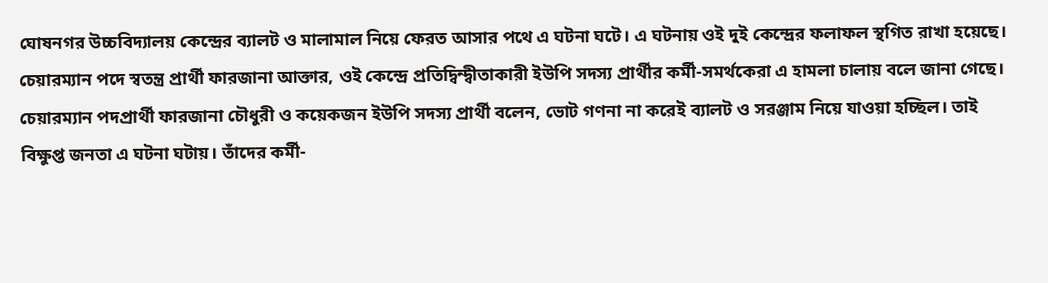ঘোষনগর উচ্চবিদ্যালয় কেন্দ্রের ব্যালট ও মালামাল নিয়ে ফেরত আসার পথে এ ঘটনা ঘটে। এ ঘটনায় ওই দুই কেন্দ্রের ফলাফল স্থগিত রাখা হয়েছে। চেয়ারম্যান পদে স্বতন্ত্র প্রার্থী ফারজানা আক্তার, ওই কেন্দ্রে প্রতিদ্বিন্দ্বীতাকারী ইউপি সদস্য প্রার্থীর কর্মী-সমর্থকেরা এ হামলা চালায় বলে জানা গেছে।
চেয়ারম্যান পদপ্রার্থী ফারজানা চৌধুরী ও কয়েকজন ইউপি সদস্য প্রার্থী বলেন, ভোট গণনা না করেই ব্যালট ও সরঞ্জাম নিয়ে যাওয়া হচ্ছিল। তাই বিক্ষুপ্ত জনতা এ ঘটনা ঘটায়। তাঁদের কর্মী-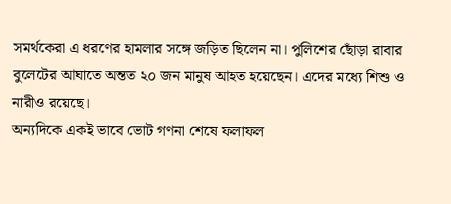সমর্থকেরা এ ধরণের হামলার সঙ্গে জড়িত ছিলেন না। পুলিশের ছোঁড়া রাবার বুলেটের আঘাতে অন্তত ২০ জন মানুষ আহত হয়েছেন। এদের মধ্যে শিশু ও নারীও রয়েছে।
অন্যদিকে একই ভাবে ভোট গণনা শেষে ফলাফল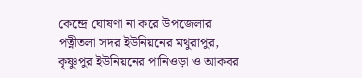কেন্দ্রে ঘোষণা না করে উপজেলার পত্নীতলা সদর ইউনিয়নের মথুরাপুর, কৃষ্ণুপুর ইউনিয়নের পানিওড়া ও আকবর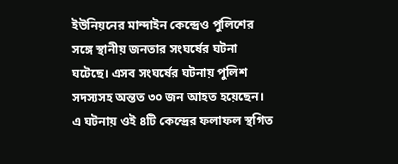ইউনিয়নের মান্দাইন কেন্দ্রেও পুলিশের সঙ্গে স্থানীয় জনতার সংঘর্ষের ঘটনা ঘটেছে। এসব সংঘর্ষের ঘটনায় পুলিশ সদস্যসহ অন্তত ৩০ জন আহত হয়েছেন। এ ঘটনায় ওই ৪টি কেন্দ্রের ফলাফল স্থগিত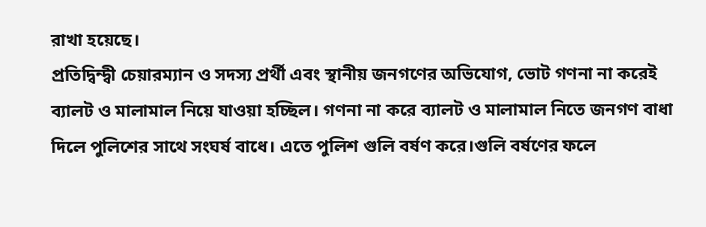রাখা হয়েছে।
প্রতিদ্বিন্দ্বী চেয়ারম্যান ও সদস্য প্রর্থী এবং স্থানীয় জনগণের অভিযোগ, ভোট গণনা না করেই ব্যালট ও মালামাল নিয়ে যাওয়া হচ্ছিল। গণনা না করে ব্যালট ও মালামাল নিতে জনগণ বাধা দিলে পুলিশের সাথে সংঘর্ষ বাধে। এতে পুলিশ গুলি বর্ষণ করে।গুলি বর্ষণের ফলে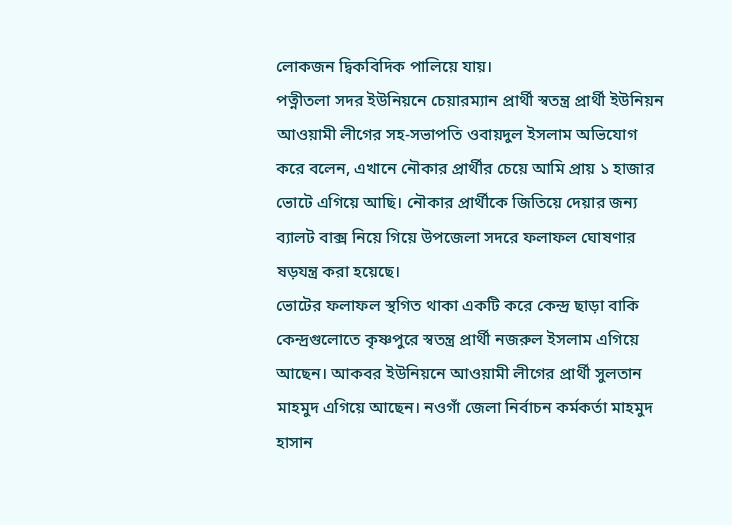লোকজন দ্বিকবিদিক পালিয়ে যায়।
পত্নীতলা সদর ইউনিয়নে চেয়ারম্যান প্রার্থী স্বতন্ত্র প্রার্থী ইউনিয়ন আওয়ামী লীগের সহ-সভাপতি ওবায়দুল ইসলাম অভিযোগ করে বলেন, এখানে নৌকার প্রার্থীর চেয়ে আমি প্রায় ১ হাজার ভোটে এগিয়ে আছি। নৌকার প্রার্থীকে জিতিয়ে দেয়ার জন্য ব্যালট বাক্স নিয়ে গিয়ে উপজেলা সদরে ফলাফল ঘোষণার ষড়যন্ত্র করা হয়েছে।
ভোটের ফলাফল স্থগিত থাকা একটি করে কেন্দ্র ছাড়া বাকি কেন্দ্রগুলোতে কৃষ্ণপুরে স্বতন্ত্র প্রার্থী নজরুল ইসলাম এগিয়ে আছেন। আকবর ইউনিয়নে আওয়ামী লীগের প্রার্থী সুলতান মাহমুদ এগিয়ে আছেন। নওগাঁ জেলা নির্বাচন কর্মকর্তা মাহমুদ হাসান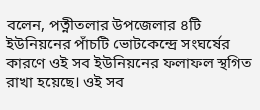বলেন, পত্নীতলার উপজেলার ৪টি ইউনিয়নের পাঁচটি ভোটকেন্দ্রে সংঘর্ষের কারণে ওই সব ইউনিয়নের ফলাফল স্থগিত রাখা হয়েছে। ওই সব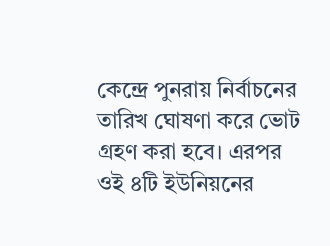কেন্দ্রে পুনরায় নির্বাচনের তারিখ ঘোষণা করে ভোট গ্রহণ করা হবে। এরপর ওই ৪টি ইউনিয়নের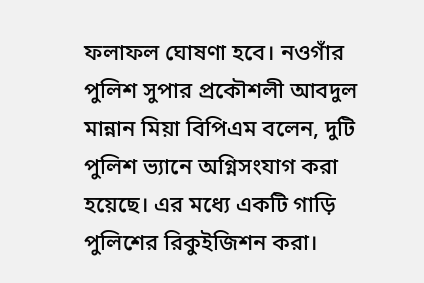ফলাফল ঘোষণা হবে। নওগাঁর পুলিশ সুপার প্রকৌশলী আবদুল মান্নান মিয়া বিপিএম বলেন, দুটি পুলিশ ভ্যানে অগ্নিসংযাগ করা হয়েছে। এর মধ্যে একটি গাড়ি পুলিশের রিকুইজিশন করা।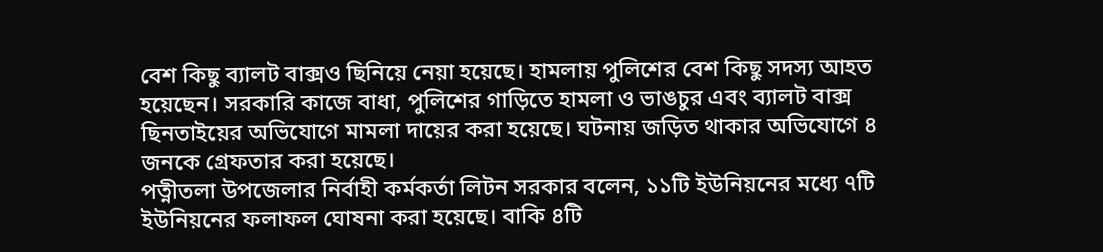বেশ কিছু ব্যালট বাক্সও ছিনিয়ে নেয়া হয়েছে। হামলায় পুলিশের বেশ কিছু সদস্য আহত হয়েছেন। সরকারি কাজে বাধা, পুলিশের গাড়িতে হামলা ও ভাঙচুর এবং ব্যালট বাক্স ছিনতাইয়ের অভিযোগে মামলা দায়ের করা হয়েছে। ঘটনায় জড়িত থাকার অভিযোগে ৪ জনকে গ্রেফতার করা হয়েছে।
পত্নীতলা উপজেলার নির্বাহী কর্মকর্তা লিটন সরকার বলেন, ১১টি ইউনিয়নের মধ্যে ৭টি ইউনিয়নের ফলাফল ঘোষনা করা হয়েছে। বাকি ৪টি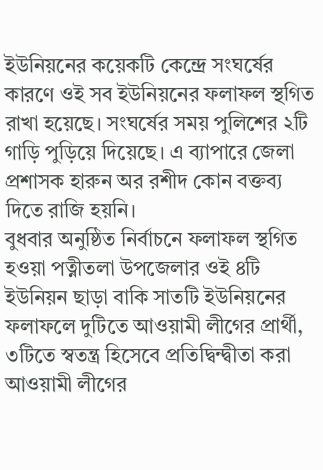ইউনিয়নের কয়েকটি কেন্দ্রে সংঘর্ষের কারণে ওই সব ইউনিয়নের ফলাফল স্থগিত রাখা হয়েছে। সংঘর্ষের সময় পুলিশের ২টি গাড়ি পুড়িয়ে দিয়েছে। এ ব্যাপারে জেলা প্রশাসক হারুন অর রশীদ কোন বক্তব্য দিতে রাজি হয়নি।
বুধবার অনুষ্ঠিত নির্বাচনে ফলাফল স্থগিত হওয়া পত্নীতলা উপজেলার ওই ৪টি ইউনিয়ন ছাড়া বাকি সাতটি ইউনিয়নের ফলাফলে দুটিতে আওয়ামী লীগের প্রার্থী, ৩টিতে স্বতন্ত্র হিসেবে প্রতিদ্বিন্দ্বীতা করা আওয়ামী লীগের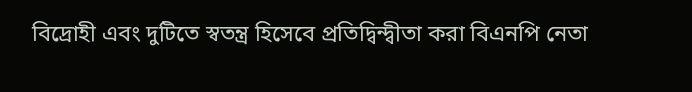বিদ্রোহী এবং দুটিতে স্বতন্ত্র হিসেবে প্রতিদ্বিন্দ্বীতা করা বিএনপি নেতা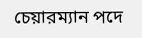চেয়ারম্যান পদে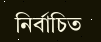নির্বাচিত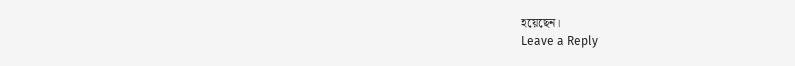হয়েছেন।
Leave a Reply